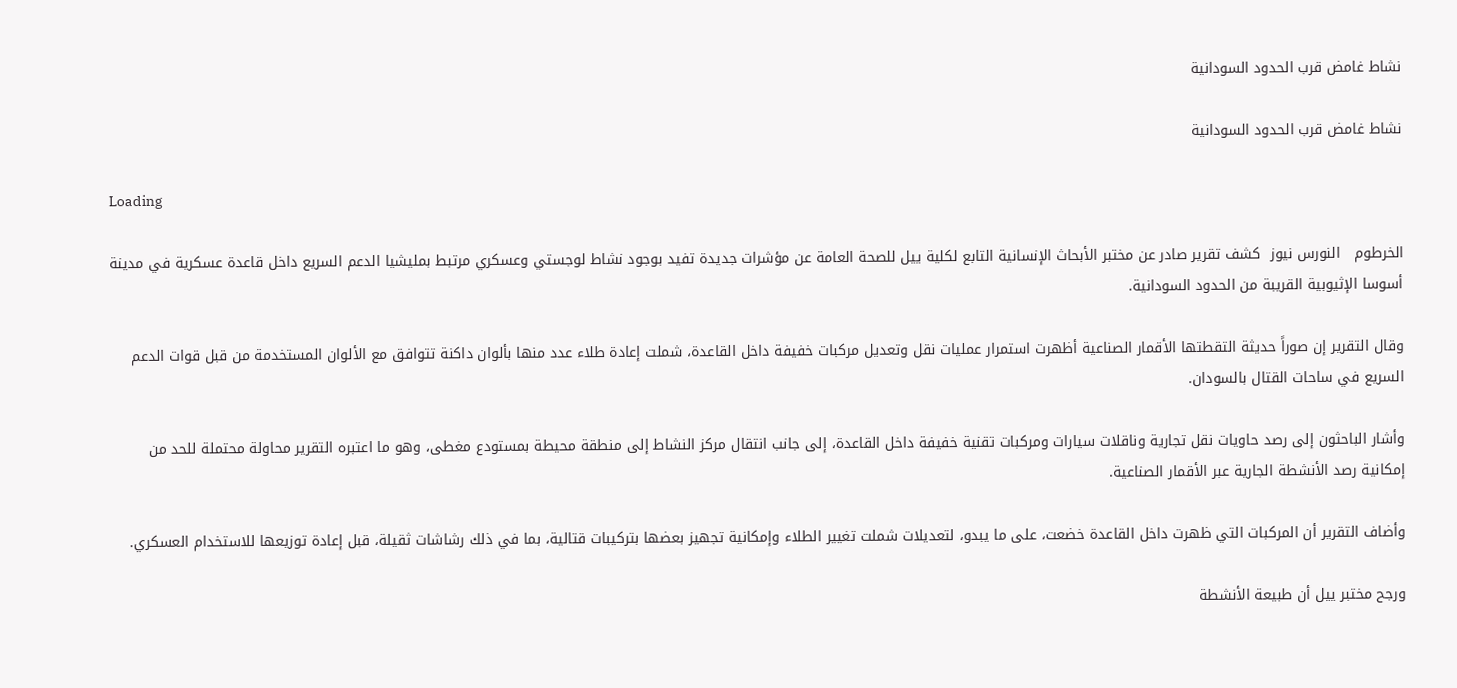نشاط غامض قرب الحدود السودانية

نشاط غامض قرب الحدود السودانية

Loading

الخرطوم   النورس نيوز  كشف تقرير صادر عن مختبر الأبحاث الإنسانية التابع لكلية ييل للصحة العامة عن مؤشرات جديدة تفيد بوجود نشاط لوجستي وعسكري مرتبط بمليشيا الدعم السريع داخل قاعدة عسكرية في مدينة أسوسا الإثيوبية القريبة من الحدود السودانية.

وقال التقرير إن صوراً حديثة التقطتها الأقمار الصناعية أظهرت استمرار عمليات نقل وتعديل مركبات خفيفة داخل القاعدة، شملت إعادة طلاء عدد منها بألوان داكنة تتوافق مع الألوان المستخدمة من قبل قوات الدعم السريع في ساحات القتال بالسودان.

وأشار الباحثون إلى رصد حاويات نقل تجارية وناقلات سيارات ومركبات تقنية خفيفة داخل القاعدة، إلى جانب انتقال مركز النشاط إلى منطقة محيطة بمستودع مغطى، وهو ما اعتبره التقرير محاولة محتملة للحد من إمكانية رصد الأنشطة الجارية عبر الأقمار الصناعية.

وأضاف التقرير أن المركبات التي ظهرت داخل القاعدة خضعت، على ما يبدو، لتعديلات شملت تغيير الطلاء وإمكانية تجهيز بعضها بتركيبات قتالية، بما في ذلك رشاشات ثقيلة، قبل إعادة توزيعها للاستخدام العسكري.

ورجح مختبر ييل أن طبيعة الأنشطة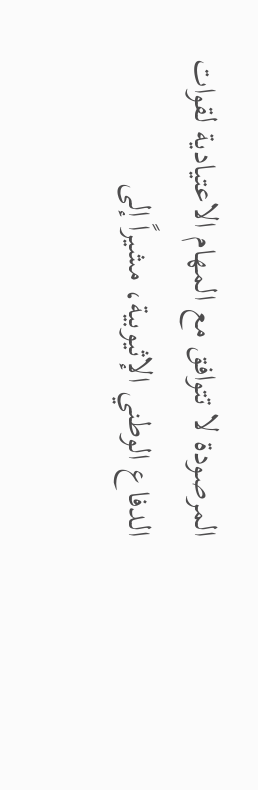المرصودة لا تتوافق مع المهام الاعتيادية لقوات الدفاع الوطني الإثيوبية، مشيراً إلى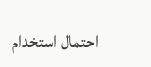احتمال استخدام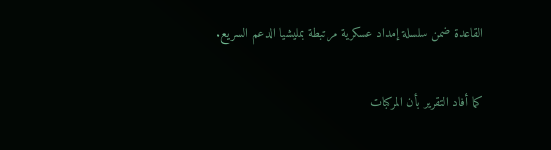القاعدة ضمن سلسلة إمداد عسكرية مرتبطة بمليشيا الدعم السريع.

كما أفاد التقرير بأن المركبات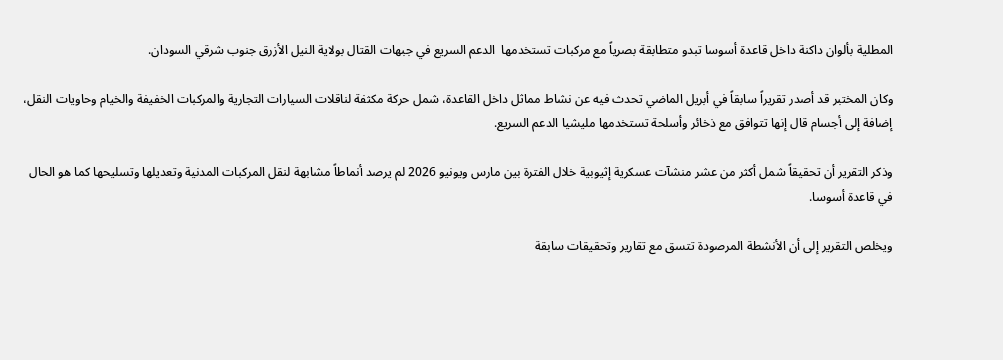المطلية بألوان داكنة داخل قاعدة أسوسا تبدو متطابقة بصرياً مع مركبات تستخدمها  الدعم السريع في جبهات القتال بولاية النيل الأزرق جنوب شرقي السودان.

وكان المختبر قد أصدر تقريراً سابقاً في أبريل الماضي تحدث فيه عن نشاط مماثل داخل القاعدة، شمل حركة مكثفة لناقلات السيارات التجارية والمركبات الخفيفة والخيام وحاويات النقل، إضافة إلى أجسام قال إنها تتوافق مع ذخائر وأسلحة تستخدمها مليشيا الدعم السريع.

وذكر التقرير أن تحقيقاً شمل أكثر من عشر منشآت عسكرية إثيوبية خلال الفترة بين مارس ويونيو 2026 لم يرصد أنماطاً مشابهة لنقل المركبات المدنية وتعديلها وتسليحها كما هو الحال في قاعدة أسوسا.

ويخلص التقرير إلى أن الأنشطة المرصودة تتسق مع تقارير وتحقيقات سابقة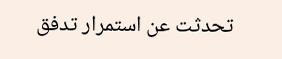تحدثت عن استمرار تدفق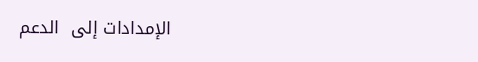الإمدادات إلى  الدعم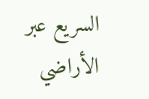السريع عبر الأراضي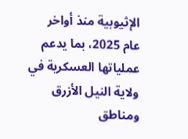الإثيوبية منذ أواخر عام 2025، بما يدعم عملياتها العسكرية في ولاية النيل الأزرق ومناطق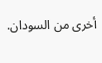أخرى من السودان.